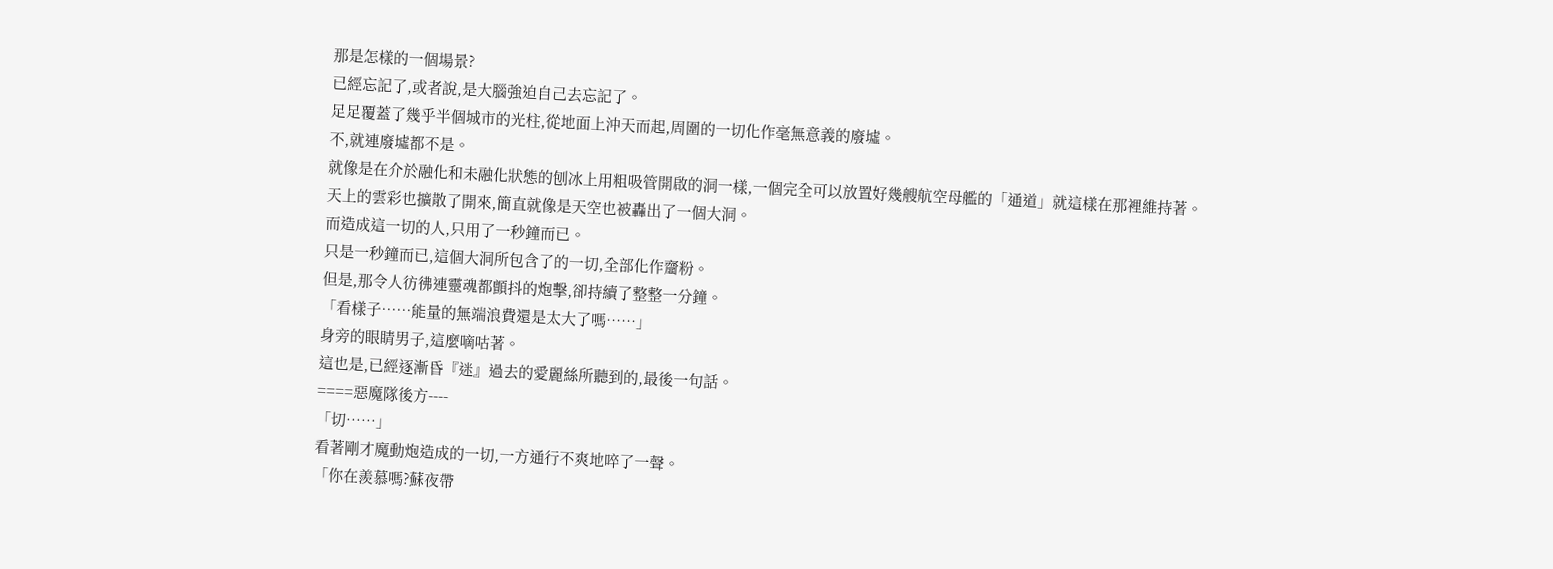那是怎樣的一個場景?
已經忘記了,或者說,是大腦強迫自己去忘記了。
足足覆蓋了幾乎半個城市的光柱,從地面上沖天而起,周圍的一切化作毫無意義的廢墟。
不,就連廢墟都不是。
就像是在介於融化和未融化狀態的刨冰上用粗吸管開啟的洞一樣,一個完全可以放置好幾艘航空母艦的「通道」就這樣在那裡維持著。
天上的雲彩也擴散了開來,簡直就像是天空也被轟出了一個大洞。
而造成這一切的人,只用了一秒鐘而已。
只是一秒鐘而已,這個大洞所包含了的一切,全部化作齏粉。
但是,那令人彷彿連靈魂都顫抖的炮擊,卻持續了整整一分鐘。
「看樣子……能量的無端浪費還是太大了嗎……」
身旁的眼睛男子,這麼嘀咕著。
這也是,已經逐漸昏『迷』過去的愛麗絲所聽到的,最後一句話。
====惡魔隊後方----
「切……」
看著剛才魔動炮造成的一切,一方通行不爽地啐了一聲。
「你在羨慕嗎?蘇夜帶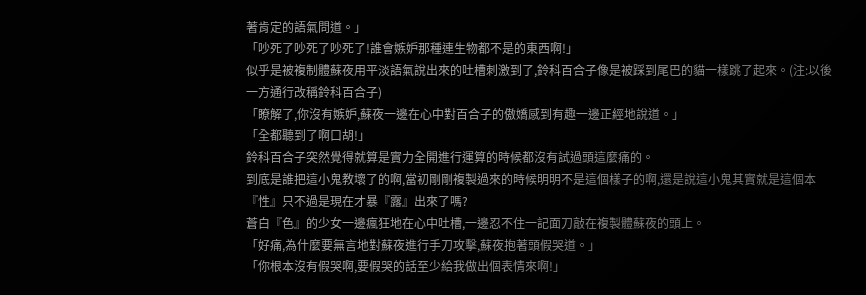著肯定的語氣問道。」
「吵死了吵死了吵死了!誰會嫉妒那種連生物都不是的東西啊!」
似乎是被複制體蘇夜用平淡語氣說出來的吐槽刺激到了,鈴科百合子像是被踩到尾巴的貓一樣跳了起來。(注:以後一方通行改稱鈴科百合子)
「瞭解了,你沒有嫉妒,蘇夜一邊在心中對百合子的傲嬌感到有趣一邊正經地說道。」
「全都聽到了啊口胡!」
鈴科百合子突然覺得就算是實力全開進行運算的時候都沒有試過頭這麼痛的。
到底是誰把這小鬼教壞了的啊,當初剛剛複製過來的時候明明不是這個樣子的啊,還是說這小鬼其實就是這個本『性』只不過是現在才暴『露』出來了嗎?
蒼白『色』的少女一邊瘋狂地在心中吐槽,一邊忍不住一記面刀敲在複製體蘇夜的頭上。
「好痛,為什麼要無言地對蘇夜進行手刀攻擊,蘇夜抱著頭假哭道。」
「你根本沒有假哭啊,要假哭的話至少給我做出個表情來啊!」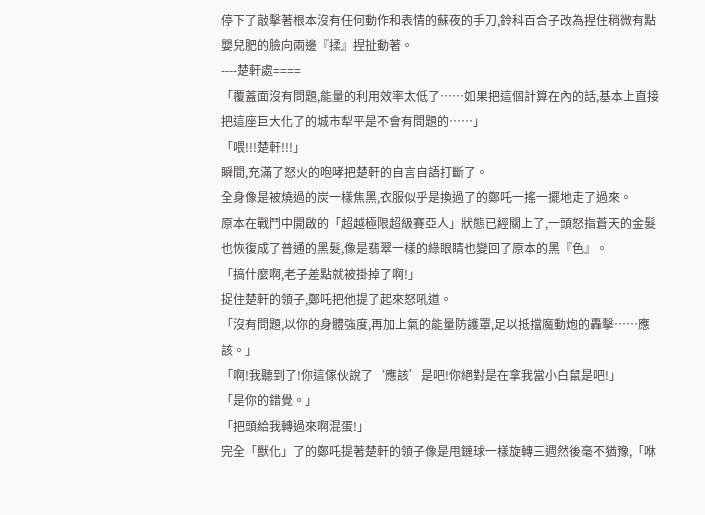停下了敲擊著根本沒有任何動作和表情的蘇夜的手刀,鈴科百合子改為捏住稍微有點嬰兒肥的臉向兩邊『揉』捏扯動著。
----楚軒處====
「覆蓋面沒有問題,能量的利用效率太低了……如果把這個計算在內的話,基本上直接把這座巨大化了的城市犁平是不會有問題的……」
「喂!!!楚軒!!!」
瞬間,充滿了怒火的咆哮把楚軒的自言自語打斷了。
全身像是被燒過的炭一樣焦黑,衣服似乎是換過了的鄭吒一搖一擺地走了過來。
原本在戰鬥中開啟的「超越極限超級賽亞人」狀態已經關上了,一頭怒指蒼天的金髮也恢復成了普通的黑髮,像是翡翠一樣的綠眼睛也變回了原本的黑『色』。
「搞什麼啊,老子差點就被掛掉了啊!」
捉住楚軒的領子,鄭吒把他提了起來怒吼道。
「沒有問題,以你的身體強度,再加上氣的能量防護罩,足以抵擋魔動炮的轟擊……應該。」
「啊!我聽到了!你這傢伙說了‘應該’是吧!你絕對是在拿我當小白鼠是吧!」
「是你的錯覺。」
「把頭給我轉過來啊混蛋!」
完全「獸化」了的鄭吒提著楚軒的領子像是甩鏈球一樣旋轉三週然後毫不猶豫,「咻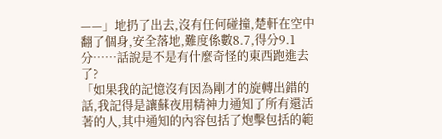——」地扔了出去,沒有任何碰撞,楚軒在空中翻了個身,安全落地,難度係數8.7,得分9.1分……話說是不是有什麼奇怪的東西跑進去了?
「如果我的記憶沒有因為剛才的旋轉出錯的話,我記得是讓蘇夜用精神力通知了所有還活著的人,其中通知的內容包括了炮擊包括的範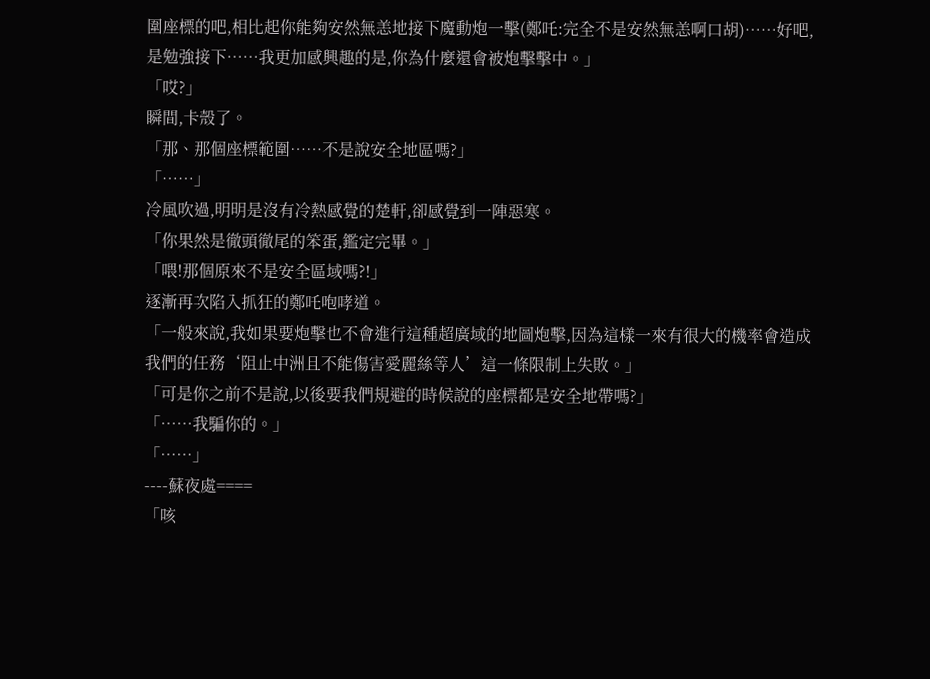圍座標的吧,相比起你能夠安然無恙地接下魔動炮一擊(鄭吒:完全不是安然無恙啊口胡)……好吧,是勉強接下……我更加感興趣的是,你為什麼還會被炮擊擊中。」
「哎?」
瞬間,卡殼了。
「那、那個座標範圍……不是說安全地區嗎?」
「……」
冷風吹過,明明是沒有冷熱感覺的楚軒,卻感覺到一陣惡寒。
「你果然是徹頭徹尾的笨蛋,鑑定完畢。」
「喂!那個原來不是安全區域嗎?!」
逐漸再次陷入抓狂的鄭吒咆哮道。
「一般來說,我如果要炮擊也不會進行這種超廣域的地圖炮擊,因為這樣一來有很大的機率會造成我們的任務‘阻止中洲且不能傷害愛麗絲等人’這一條限制上失敗。」
「可是你之前不是說,以後要我們規避的時候說的座標都是安全地帶嗎?」
「……我騙你的。」
「……」
----蘇夜處====
「咳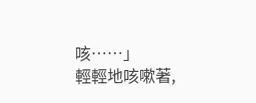咳……」
輕輕地咳嗽著,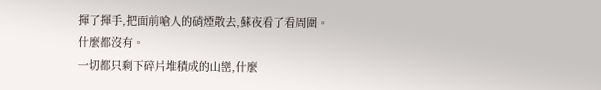揮了揮手,把面前嗆人的硝煙散去,蘇夜看了看周圍。
什麼都沒有。
一切都只剩下碎片堆積成的山巒,什麼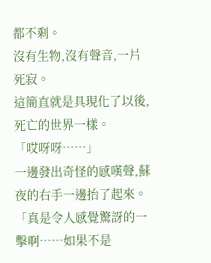都不剩。
沒有生物,沒有聲音,一片死寂。
這簡直就是具現化了以後,死亡的世界一樣。
「哎呀呀……」
一邊發出奇怪的感嘆聲,蘇夜的右手一邊抬了起來。
「真是令人感覺驚訝的一擊啊……如果不是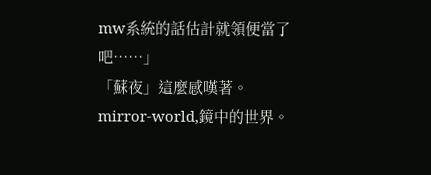mw系統的話估計就領便當了吧……」
「蘇夜」這麼感嘆著。
mirror-world,鏡中的世界。